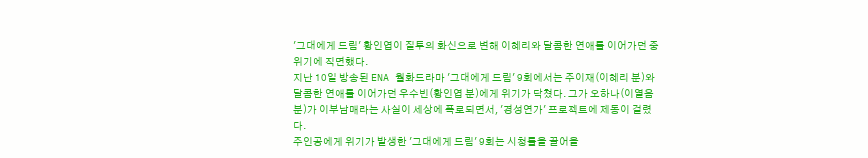'그대에게 드림' 황인엽이 질투의 화신으로 변해 이혜리와 달콤한 연애를 이어가던 중 위기에 직면했다.
지난 10일 방송된 ENA 월화드라마 '그대에게 드림' 9회에서는 주이재(이혜리 분)와 달콤한 연애를 이어가던 우수빈(황인엽 분)에게 위기가 닥쳤다. 그가 오하나(이열음 분)가 이부남매라는 사실이 세상에 폭로되면서, '경성연가' 프로젝트에 제동이 걸렸다.
주인공에게 위기가 발생한 '그대에게 드림' 9회는 시청률을 끌어올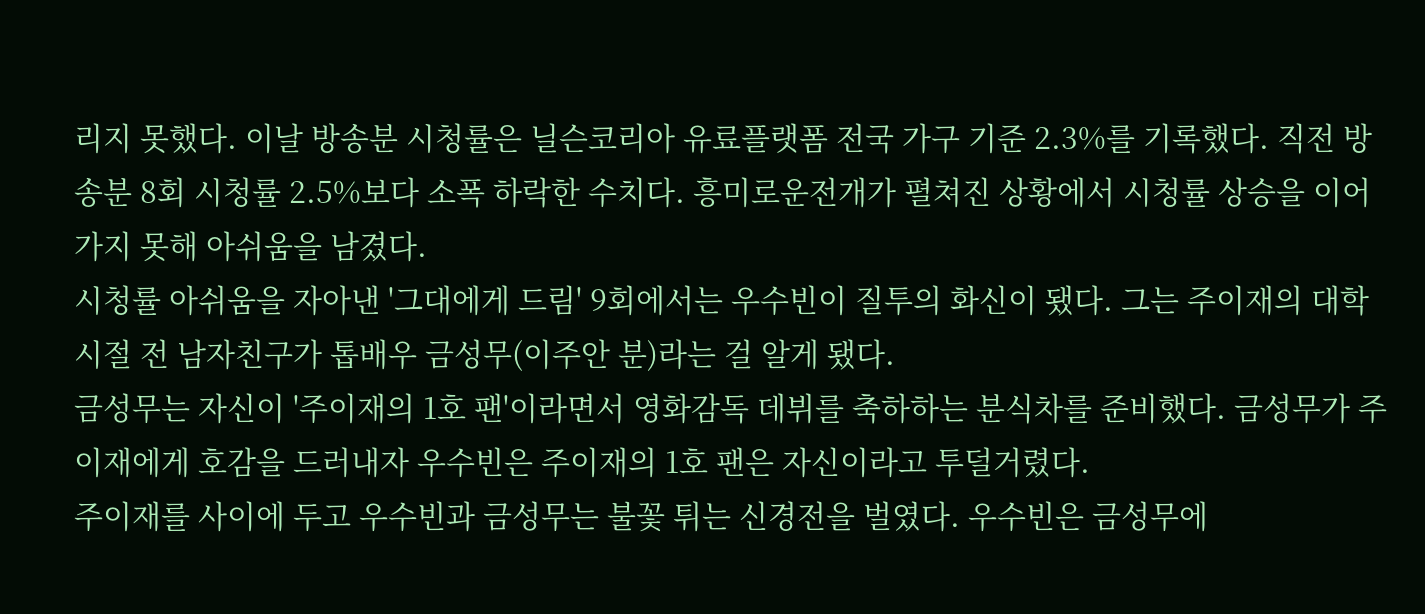리지 못했다. 이날 방송분 시청률은 닐슨코리아 유료플랫폼 전국 가구 기준 2.3%를 기록했다. 직전 방송분 8회 시청률 2.5%보다 소폭 하락한 수치다. 흥미로운전개가 펼쳐진 상황에서 시청률 상승을 이어가지 못해 아쉬움을 남겼다.
시청률 아쉬움을 자아낸 '그대에게 드림' 9회에서는 우수빈이 질투의 화신이 됐다. 그는 주이재의 대학 시절 전 남자친구가 톱배우 금성무(이주안 분)라는 걸 알게 됐다.
금성무는 자신이 '주이재의 1호 팬'이라면서 영화감독 데뷔를 축하하는 분식차를 준비했다. 금성무가 주이재에게 호감을 드러내자 우수빈은 주이재의 1호 팬은 자신이라고 투덜거렸다.
주이재를 사이에 두고 우수빈과 금성무는 불꽃 튀는 신경전을 벌였다. 우수빈은 금성무에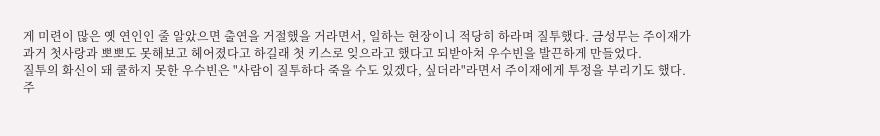게 미련이 많은 옛 연인인 줄 알았으면 출연을 거절했을 거라면서, 일하는 현장이니 적당히 하라며 질투했다. 금성무는 주이재가 과거 첫사랑과 뽀뽀도 못해보고 헤어졌다고 하길래 첫 키스로 잊으라고 했다고 되받아쳐 우수빈을 발끈하게 만들었다.
질투의 화신이 돼 쿨하지 못한 우수빈은 "사람이 질투하다 죽을 수도 있겠다, 싶더라"라면서 주이재에게 투정을 부리기도 했다.
주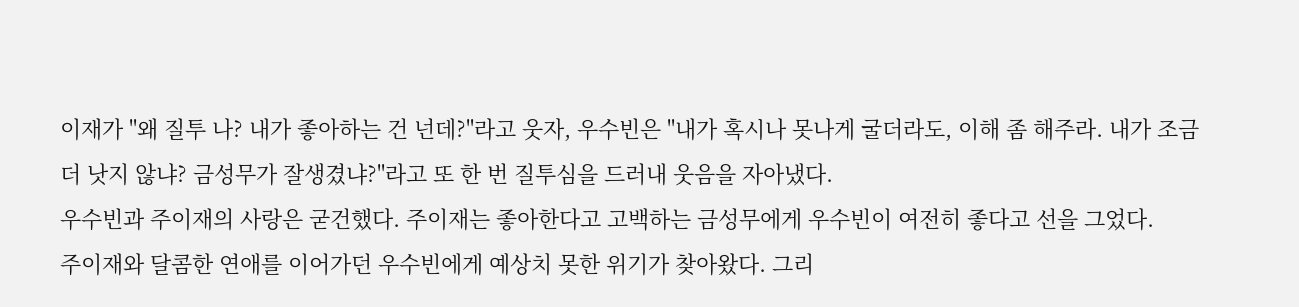이재가 "왜 질투 나? 내가 좋아하는 건 넌데?"라고 웃자, 우수빈은 "내가 혹시나 못나게 굴더라도, 이해 좀 해주라. 내가 조금 더 낫지 않냐? 금성무가 잘생겼냐?"라고 또 한 번 질투심을 드러내 웃음을 자아냈다.
우수빈과 주이재의 사랑은 굳건했다. 주이재는 좋아한다고 고백하는 금성무에게 우수빈이 여전히 좋다고 선을 그었다.
주이재와 달콤한 연애를 이어가던 우수빈에게 예상치 못한 위기가 찾아왔다. 그리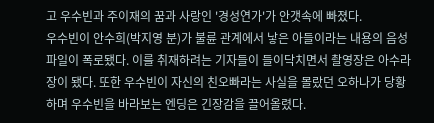고 우수빈과 주이재의 꿈과 사랑인 '경성연가'가 안갯속에 빠졌다.
우수빈이 안수희(박지영 분)가 불륜 관계에서 낳은 아들이라는 내용의 음성 파일이 폭로됐다. 이를 취재하려는 기자들이 들이닥치면서 촬영장은 아수라장이 됐다. 또한 우수빈이 자신의 친오빠라는 사실을 몰랐던 오하나가 당황하며 우수빈을 바라보는 엔딩은 긴장감을 끌어올렸다.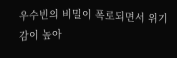우수빈의 비밀이 폭로되면서 위기감이 높아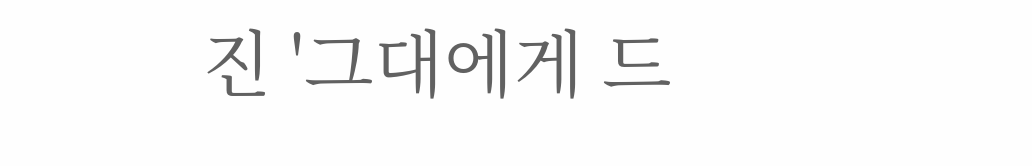진 '그대에게 드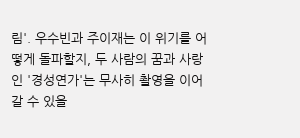림'. 우수빈과 주이재는 이 위기를 어떻게 돌파할지, 두 사람의 꿈과 사랑인 '경성연가'는 무사히 촬영을 이어갈 수 있을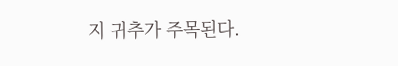지 귀추가 주목된다.